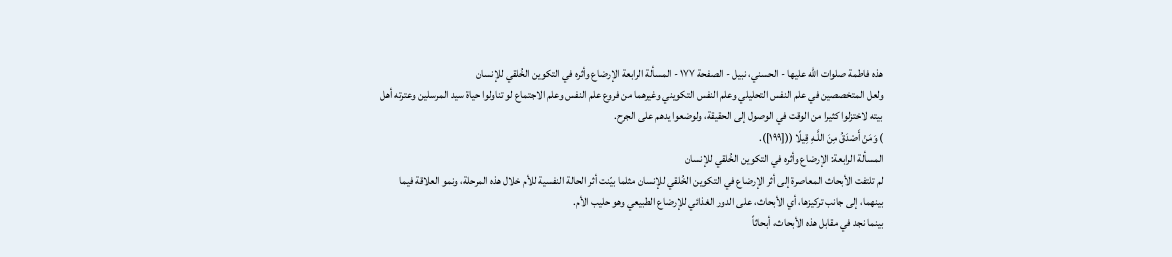هذه فاطمة صلوات الله عليها - الحسني، نبيل - الصفحة ١٧٧ - المسألة الرابعة الإرضاع وأثره في التكوين الخُلقي للإنسان
ولعل المتخصصين في علم النفس التحليلي وعلم النفس التكويني وغيرهما من فروع علم النفس وعلم الاجتماع لو تناولوا حياة سيد المرسلين وعترته أهل بيته لاختزلوا كثيرا من الوقت في الوصول إلى الحقيقة، ولوضعوا يدهم على الجرح.
) وَمَنْ أَصْدَقُ مِنَ اللَّـهِ قِيلًا (([١٩٩]).
المسألة الرابعة: الإرضاع وأثره في التكوين الخُلقي للإنسان
لم تلتفت الأبحاث المعاصرة إلى أثر الإرضاع في التكوين الخُلقي للإنسان مثلما بيّنت أثر الحالة النفسية للأم خلال هذه المرحلة، ونمو العلاقة فيما بينهما، إلى جانب تركيزها، أي الأبحاث، على الدور الغذائي للإرضاع الطبيعي وهو حليب الأم.
بينما نجد في مقابل هذه الأبحاث، أبحاثاً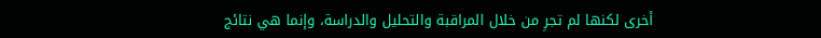أخرى لكنها لم تجرِ من خلال المراقبة والتحليل والدراسة، وإنما هي نتائج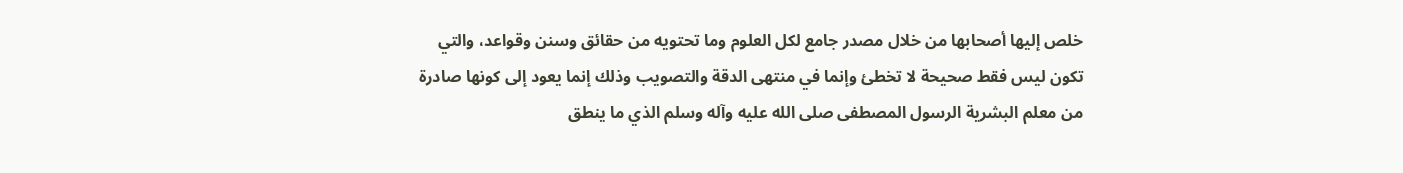خلص إليها أصحابها من خلال مصدر جامع لكل العلوم وما تحتويه من حقائق وسنن وقواعد، والتي تكون ليس فقط صحيحة لا تخطئ وإنما في منتهى الدقة والتصويب وذلك إنما يعود إلى كونها صادرة من معلم البشرية الرسول المصطفى صلى الله عليه وآله وسلم الذي ما ينطق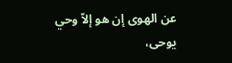عن الهوى إن هو إلاّ وحي يوحى،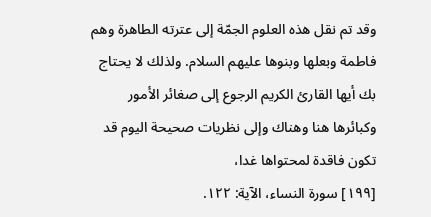وقد تم نقل هذه العلوم الجمّة إلى عترته الطاهرة وهم فاطمة وبعلها وبنوها عليهم السلام. ولذلك لا يحتاج بك أيها القارئ الكريم الرجوع إلى صغائر الأمور وكبائرها هنا وهناك وإلى نظريات صحيحة اليوم قد تكون فاقدة لمحتواها غدا،
[١٩٩] سورة النساء، الآية: ١٢٢.